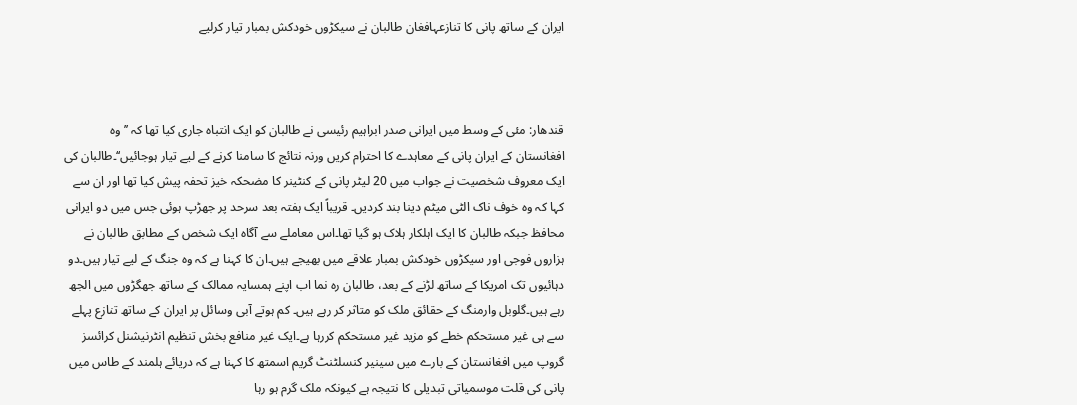ایران کے ساتھ پانی کا تنازعہافغان طالبان نے سیکڑوں خودکش بمبار تیار کرلیے



قندھار: مئی کے وسط میں ایرانی صدر ابراہیم رئیسی نے طالبان کو ایک انتباہ جاری کیا تھا کہ ’’وہ افغانستان کے ایران پانی کے معاہدے کا احترام کریں ورنہ نتائج کا سامنا کرنے کے لیے تیار ہوجائیں‘‘۔طالبان کی ایک معروف شخصیت نے جواب میں 20 لیٹر پانی کے کنٹینر کا مضحکہ خیز تحفہ پیش کیا تھا اور ان سے کہا کہ وہ خوف ناک الٹی میٹم دینا بند کردیں۔ قریباً ایک ہفتہ بعد سرحد پر جھڑپ ہوئی جس میں دو ایرانی محافظ جبکہ طالبان کا ایک اہلکار ہلاک ہو گیا تھا۔اس معاملے سے آگاہ ایک شخص کے مطابق طالبان نے ہزاروں فوجی اور سیکڑوں خودکش بمبار علاقے میں بھیجے ہیں۔ان کا کہنا ہے کہ وہ جنگ کے لیے تیار ہیں۔دو دہائیوں تک امریکا کے ساتھ لڑنے کے بعد، طالبان رہ نما اب اپنے ہمسایہ ممالک کے ساتھ جھگڑوں میں الجھ رہے ہیں۔گلوبل وارمنگ کے حقائق ملک کو متاثر کر رہے ہیں۔ کم ہوتے آبی وسائل پر ایران کے ساتھ تنازع پہلے سے ہی غیر مستحکم خطے کو مزید غیر مستحکم کررہا ہے۔ایک غیر منافع بخش تنظیم انٹرنیشنل کرائسز گروپ میں افغانستان کے بارے میں سینیر کنسلٹنٹ گریم اسمتھ کا کہنا ہے کہ دریائے ہلمند کے طاس میں پانی کی قلت موسمیاتی تبدیلی کا نتیجہ ہے کیونکہ ملک گرم ہو رہا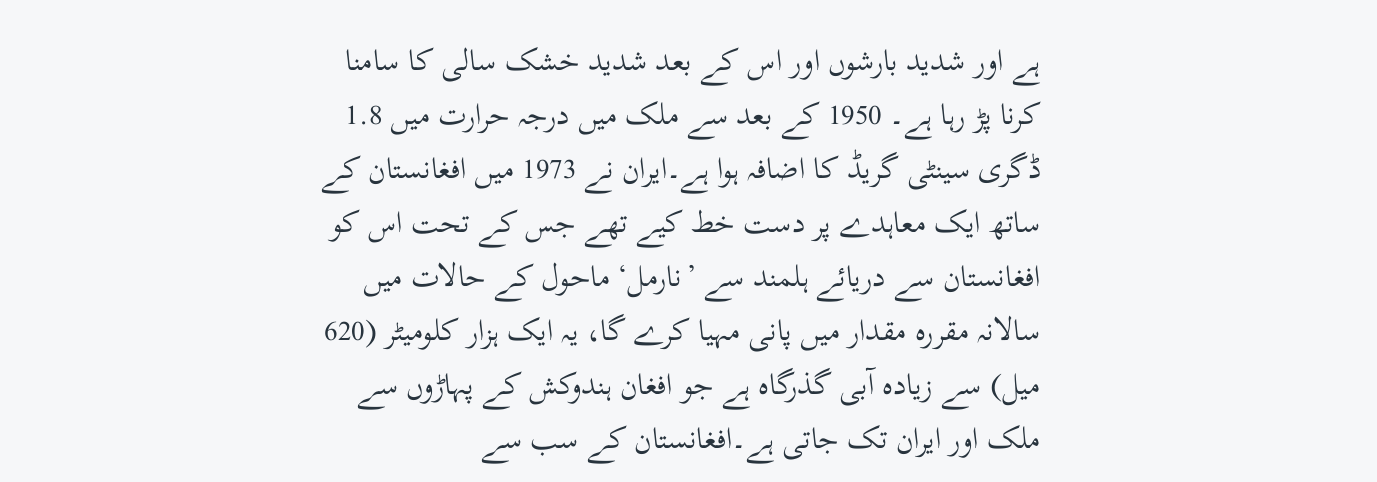ہے اور شدید بارشوں اور اس کے بعد شدید خشک سالی کا سامنا کرنا پڑ رہا ہے۔ 1950 کے بعد سے ملک میں درجہ حرارت میں 1.8 ڈگری سینٹی گریڈ کا اضافہ ہوا ہے۔ایران نے 1973 میں افغانستان کے ساتھ ایک معاہدے پر دست خط کیے تھے جس کے تحت اس کو افغانستان سے دریائے ہلمند سے ’نارمل‘ ماحول کے حالات میں سالانہ مقررہ مقدار میں پانی مہیا کرے گا، یہ ایک ہزار کلومیٹر (620 میل) سے زیادہ آبی گذرگاہ ہے جو افغان ہندوکش کے پہاڑوں سے ملک اور ایران تک جاتی ہے۔افغانستان کے سب سے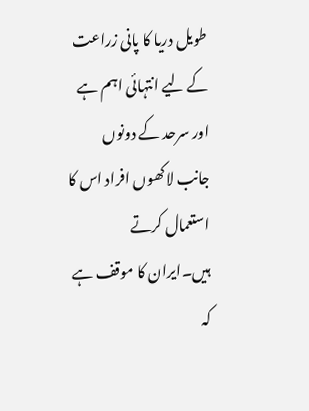طویل دریا کا پانی زراعت کے لیے انتہائی اہم ہے اور سرحد کے دونوں جانب لاکھوں افراد اس کا استعمال کرتے ہیں۔ایران کا موقف ہے کہ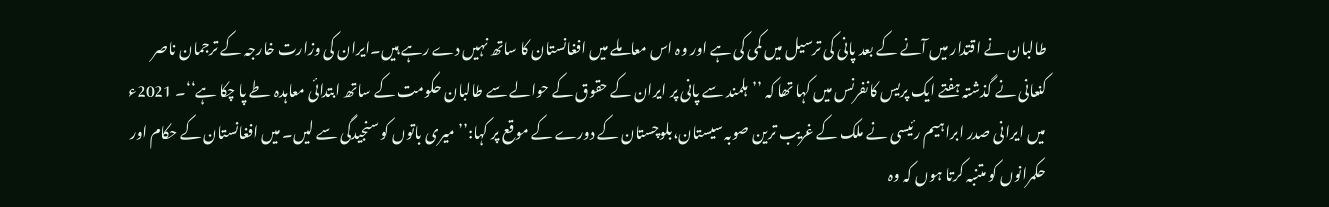طالبان نے اقتدار میں آنے کے بعد پانی کی ترسیل میں کمی کی ہے اور وہ اس معاملے میں افغانستان کا ساتھ نہیں دے رہے ہیں۔ایران کی وزارت خارجہ کے ترجمان ناصر کنعانی نے گذشتہ ہفتے ایک پریس کانفرنس میں کہا تھا کہ ’’ہلمند سے پانی پر ایران کے حقوق کے حوالے سے طالبان حکومت کے ساتھ ابتدائی معاہدہ طے پا چکا ہے‘‘۔ 2021ء میں ایرانی صدر ابراہیم رئیسی نے ملک کے غریب ترین صوبہ سیستان،بلوچستان کے دورے کے موقع پر کہا:’’میری باتوں کو سنجیدگی سے لیں۔ میں افغانستان کے حکام اور حکمرانوں کو متنبہ کرتا ہوں کہ وہ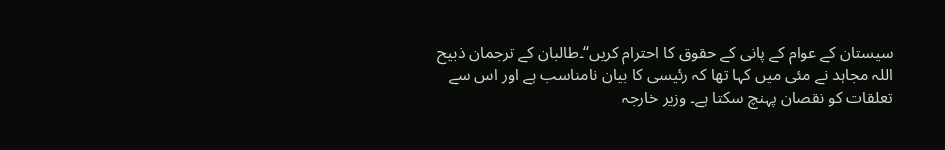سیستان کے عوام کے پانی کے حقوق کا احترام کریں‘‘۔طالبان کے ترجمان ذبیح اللہ مجاہد نے مئی میں کہا تھا کہ رئیسی کا بیان نامناسب ہے اور اس سے تعلقات کو نقصان پہنچ سکتا ہے۔ وزیر خارجہ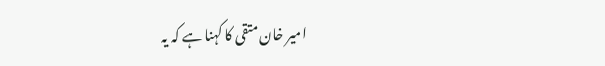امیر خان متقی کا کہنا ہے کہ یہ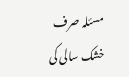مسئلہ صرف خشک سالی کی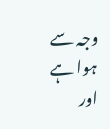وجہ سے ہوا ہے اور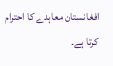افغانستان معاہدے کا احترام کرتا ہے۔